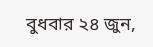বুধবার ২৪ জুন,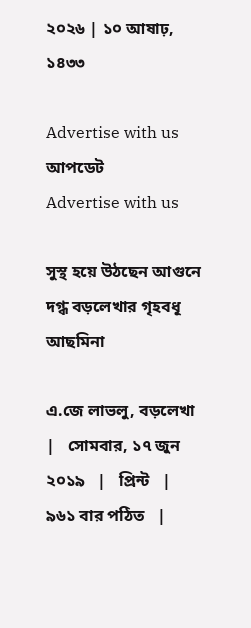২০২৬ | ১০ আষাঢ়, ১৪৩৩

Advertise with us
আপডেট
Advertise with us

সুস্থ হয়ে উঠছেন আগুনে দগ্ধ বড়লেখার গৃহবধূ আছমিনা

এ.জে লাভলু, বড়লেখা   |   সোমবার, ১৭ জুন ২০১৯   |   প্রিন্ট   |   ৯৬১ বার পঠিত   |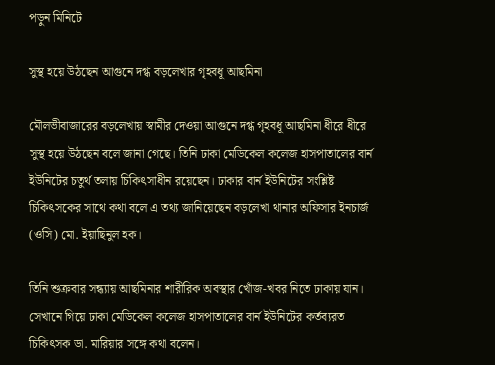পড়ুন মিনিটে

সুস্থ হয়ে উঠছেন আগুনে দগ্ধ বড়লেখার গৃহবধূ আছমিনা

মৌলভীবাজারের বড়লেখায় স্বামীর দেওয়া আগুনে দগ্ধ গৃহবধূ আছমিনা ধীরে ধীরে সুস্থ হয়ে উঠছেন বলে জানা গেছে। তিনি ঢাকা মেডিকেল কলেজ হাসপাতালের বার্ন ইউনিটের চতুর্থ তলায় চিকিৎসাধীন রয়েছেন। ঢাকার বার্ন ইউনিটের সংশ্লিষ্ট চিকিৎসকের সাথে কথা বলে এ তথ্য জানিয়েছেন বড়লেখা থানার অফিসার ইনচার্জ (ওসি) মো. ইয়াছিনুল হক।

তিনি শুক্রবার সন্ধ্যায় আছমিনার শারীরিক অবস্থার খোঁজ-খবর নিতে ঢাকায় যান। সেখানে গিয়ে ঢাকা মেডিকেল কলেজ হাসপাতালের বার্ন ইউনিটের কর্তব্যরত চিকিৎসক ডা. মারিয়ার সঙ্গে কথা বলেন।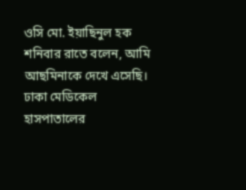ওসি মো. ইয়াছিনুল হক শনিবার রাতে বলেন, আমি আছমিনাকে দেখে এসেছি। ঢাকা মেডিকেল হাসপাতালের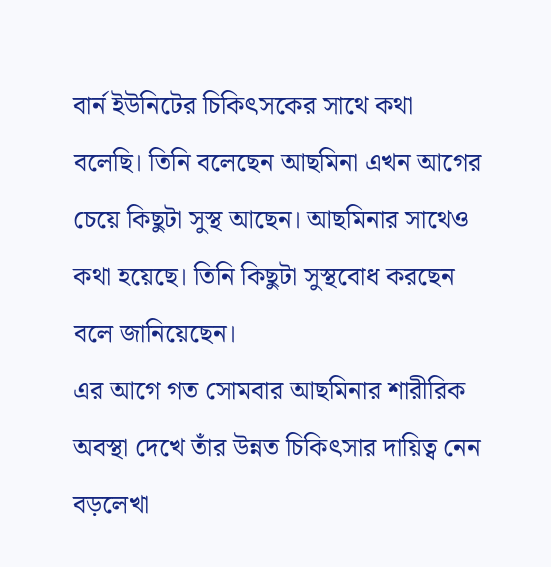বার্ন ইউনিটের চিকিৎসকের সাথে কথা বলেছি। তিনি বলেছেন আছমিনা এখন আগের চেয়ে কিছুটা সুস্থ আছেন। আছমিনার সাথেও কথা হয়েছে। তিনি কিছুটা সুস্থবোধ করছেন বলে জানিয়েছেন।
এর আগে গত সোমবার আছমিনার শারীরিক অবস্থা দেখে তাঁর উন্নত চিকিৎসার দায়িত্ব নেন বড়লেখা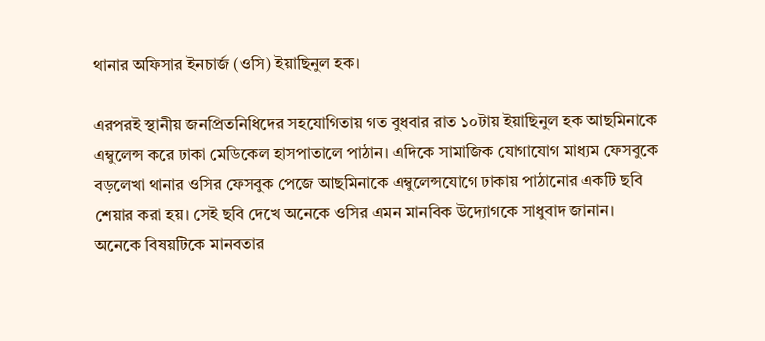থানার অফিসার ইনচার্জ (ওসি) ইয়াছিনুল হক।

এরপরই স্থানীয় জনপ্রিতনিধিদের সহযোগিতায় গত বুধবার রাত ১০টায় ইয়াছিনুল হক আছমিনাকে এম্বুলেন্স করে ঢাকা মেডিকেল হাসপাতালে পাঠান। এদিকে সামাজিক যোগাযোগ মাধ্যম ফেসবুকে বড়লেখা থানার ওসির ফেসবুক পেজে আছমিনাকে এম্বুলেন্সযোগে ঢাকায় পাঠানোর একটি ছবি শেয়ার করা হয়। সেই ছবি দেখে অনেকে ওসির এমন মানবিক উদ্যোগকে সাধুবাদ জানান। অনেকে বিষয়টিকে মানবতার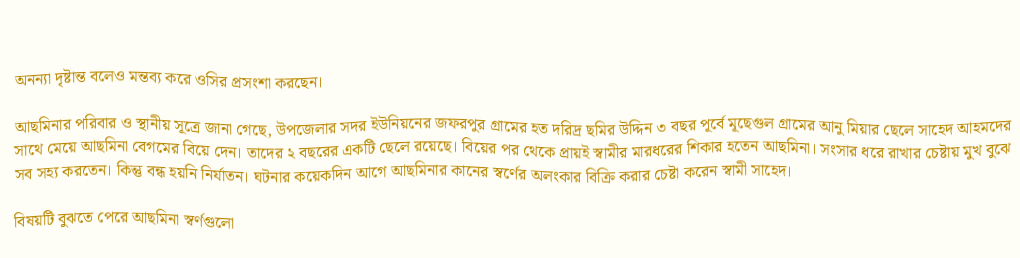অনন্যা দৃষ্টান্ত বলেও মন্তব্য করে ওসির প্রসংশা করছেন।

আছমিনার পরিবার ও স্থানীয় সূত্রে জানা গেছে, উপজেলার সদর ইউনিয়নের জফরপুর গ্রামের হত দরিদ্র ছমির উদ্দিন ৩ বছর পূর্বে মূছেগুল গ্রামের আনু মিয়ার ছেলে সাহেদ আহমদের সাথে মেয়ে আছমিনা বেগমের বিয়ে দেন। তাদের ২ বছরের একটি ছেলে রয়েছে। বিয়ের পর থেকে প্রায়ই স্বামীর মারধরের শিকার হতেন আছমিনা। সংসার ধরে রাখার চেষ্টায় মুখ বুঝে সব সহ্য করতেন। কিন্তু বন্ধ হয়নি নির্যাতন। ঘটনার কয়েকদিন আগে আছমিনার কানের স্বর্ণের অলংকার বিক্রি করার চেষ্টা করেন স্বামী সাহেদ।

বিষয়টি বুঝতে পেরে আছমিনা স্বর্ণগুলো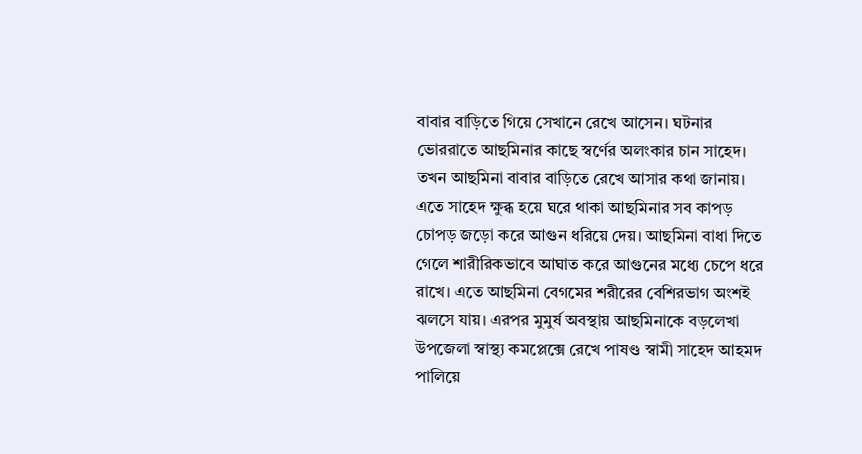বাবার বাড়িতে গিয়ে সেখানে রেখে আসেন। ঘটনার ভোররাতে আছমিনার কাছে স্বর্ণের অলংকার চান সাহেদ। তখন আছমিনা বাবার বাড়িতে রেখে আসার কথা জানায়। এতে সাহেদ ক্ষুব্ধ হয়ে ঘরে থাকা আছমিনার সব কাপড় চোপড় জড়ো করে আগুন ধরিয়ে দেয়। আছমিনা বাধা দিতে গেলে শারীরিকভাবে আঘাত করে আগুনের মধ্যে চেপে ধরে রাখে। এতে আছমিনা বেগমের শরীরের বেশিরভাগ অংশই ঝলসে যায়। এরপর মুমুর্ষ অবস্থায় আছমিনাকে বড়লেখা উপজেলা স্বাস্থ্য কমপ্লেক্সে রেখে পাষণ্ড স্বামী সাহেদ আহমদ পালিয়ে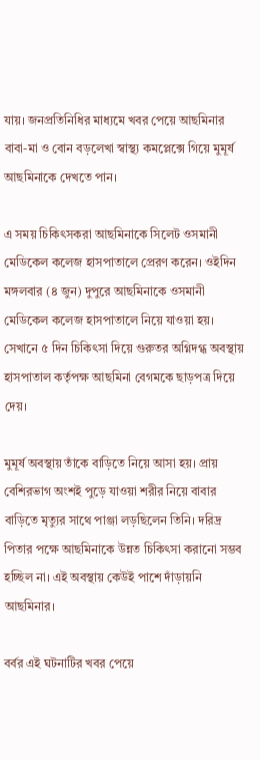যায়। জনপ্রতিনিধির মাধ্যমে খবর পেয়ে আছমিনার বাবা-মা ও বোন বড়লেখা স্বাস্থ্য কমপ্লেক্সে গিয়ে মুমূর্ষ আছমিনাকে দেখতে পান।

এ সময় চিকিৎসকরা আছমিনাকে সিলেট ওসমানী মেডিকেল কলেজ হাসপাতালে প্রেরণ করেন। ওইদিন মঙ্গলবার (৪ জুন) দুপুরে আছমিনাকে ওসমানী মেডিকেল কলেজ হাসপাতালে নিয়ে যাওয়া হয়। সেখানে ৫ দিন চিকিৎসা দিয়ে গুরুতর অগ্নিদগ্ধ অবস্থায় হাসপাতাল কর্তৃপক্ষ আছমিনা বেগমকে ছাড়পত্র দিয়ে দেয়।

মুমূর্ষ অবস্থায় তাঁকে বাড়িতে নিয়ে আসা হয়। প্রায় বেশিরভাগ অংশই পুড়ে যাওয়া শরীর নিয়ে বাবার বাড়িতে মৃত্যুর সাথে পাঞ্জা লড়ছিলেন তিনি। দরিদ্র পিতার পক্ষে আছমিনাকে উন্নত চিকিৎসা করানো সম্ভব হচ্ছিল না। এই অবস্থায় কেউই পাশে দাঁড়ায়নি আছমিনার।

বর্বর এই ঘটনাটির খবর পেয়ে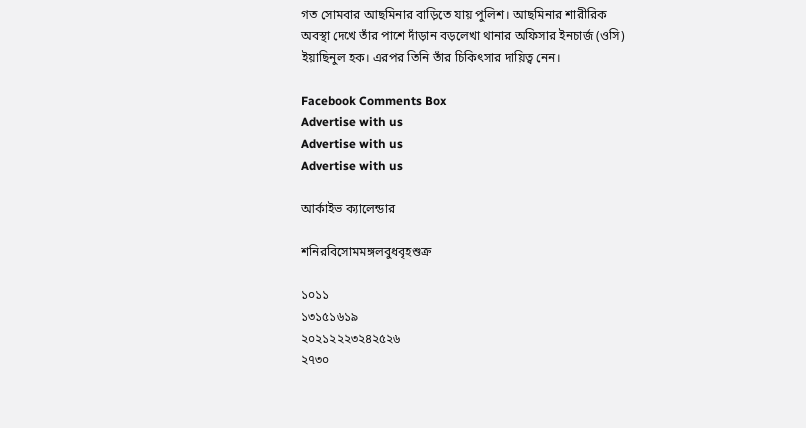গত সোমবার আছমিনার বাড়িতে যায় পুলিশ। আছমিনার শারীরিক অবস্থা দেখে তাঁর পাশে দাঁড়ান বড়লেখা থানার অফিসার ইনচার্জ (ওসি) ইয়াছিনুল হক। এরপর তিনি তাঁর চিকিৎসার দায়িত্ব নেন।

Facebook Comments Box
Advertise with us
Advertise with us
Advertise with us

আর্কাইভ ক্যালেন্ডার

শনিরবিসোমমঙ্গলবুধবৃহশুক্র

১০১১
১৩১৫১৬১৯
২০২১২২২৩২৪২৫২৬
২৭৩০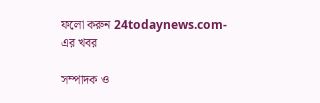ফলো করুন 24todaynews.com-এর খবর

সম্পাদক ও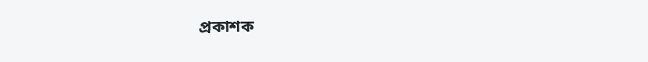প্রকাশক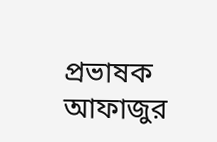প্রভাষক আফাজুর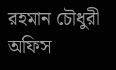রহমান চৌধুরী
অফিস